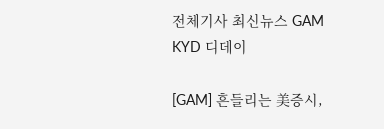전체기사 최신뉴스 GAM
KYD 디데이

[GAM] 흔들리는 美증시,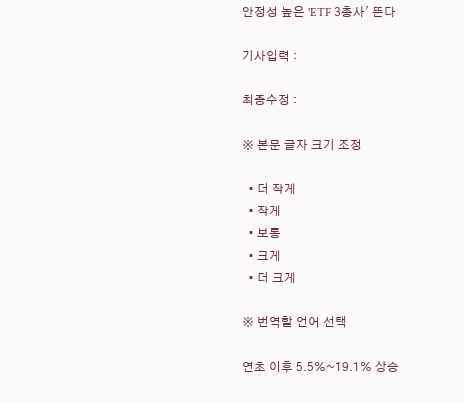안정성 높은 'ETF 3총사' 뜬다

기사입력 :

최종수정 :

※ 본문 글자 크기 조정

  • 더 작게
  • 작게
  • 보통
  • 크게
  • 더 크게

※ 번역할 언어 선택

연초 이후 5.5%~19.1% 상승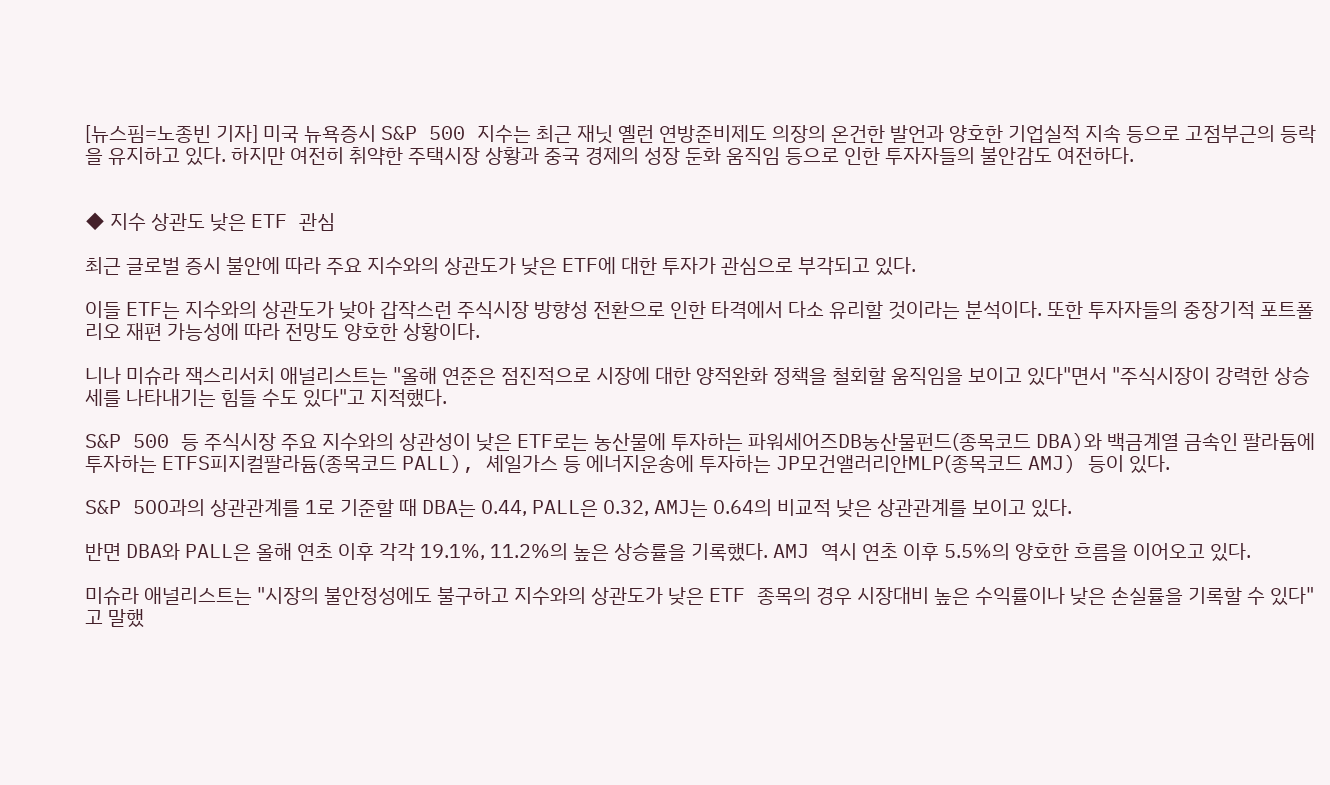[뉴스핌=노종빈 기자] 미국 뉴욕증시 S&P 500 지수는 최근 재닛 옐런 연방준비제도 의장의 온건한 발언과 양호한 기업실적 지속 등으로 고점부근의 등락을 유지하고 있다. 하지만 여전히 취약한 주택시장 상황과 중국 경제의 성장 둔화 움직임 등으로 인한 투자자들의 불안감도 여전하다.


◆ 지수 상관도 낮은 ETF 관심

최근 글로벌 증시 불안에 따라 주요 지수와의 상관도가 낮은 ETF에 대한 투자가 관심으로 부각되고 있다.

이들 ETF는 지수와의 상관도가 낮아 갑작스런 주식시장 방향성 전환으로 인한 타격에서 다소 유리할 것이라는 분석이다. 또한 투자자들의 중장기적 포트폴리오 재편 가능성에 따라 전망도 양호한 상황이다.

니나 미슈라 잭스리서치 애널리스트는 "올해 연준은 점진적으로 시장에 대한 양적완화 정책을 철회할 움직임을 보이고 있다"면서 "주식시장이 강력한 상승세를 나타내기는 힘들 수도 있다"고 지적했다.

S&P 500 등 주식시장 주요 지수와의 상관성이 낮은 ETF로는 농산물에 투자하는 파워세어즈DB농산물펀드(종목코드 DBA)와 백금계열 금속인 팔라듐에 투자하는 ETFS피지컬팔라듐(종목코드 PALL), 셰일가스 등 에너지운송에 투자하는 JP모건앨러리안MLP(종목코드 AMJ) 등이 있다.

S&P 500과의 상관관계를 1로 기준할 때 DBA는 0.44, PALL은 0.32, AMJ는 0.64의 비교적 낮은 상관관계를 보이고 있다.

반면 DBA와 PALL은 올해 연초 이후 각각 19.1%, 11.2%의 높은 상승률을 기록했다. AMJ 역시 연초 이후 5.5%의 양호한 흐름을 이어오고 있다.

미슈라 애널리스트는 "시장의 불안정성에도 불구하고 지수와의 상관도가 낮은 ETF 종목의 경우 시장대비 높은 수익률이나 낮은 손실률을 기록할 수 있다"고 말했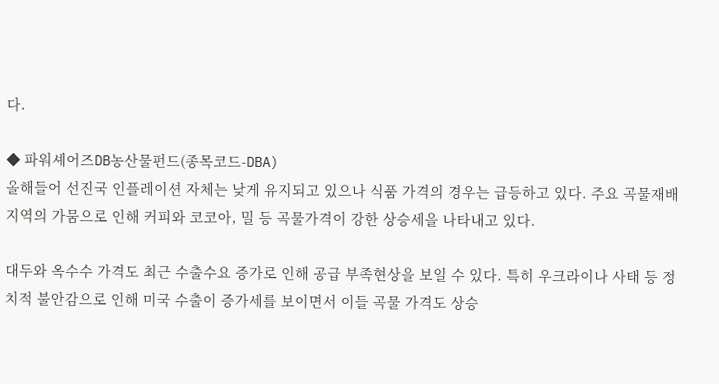다.

◆ 파워셰어즈DB농산물펀드(종목코드-DBA)
올해들어 선진국 인플레이션 자체는 낮게 유지되고 있으나 식품 가격의 경우는 급등하고 있다. 주요 곡물재배 지역의 가뭄으로 인해 커피와 코코아, 밀 등 곡물가격이 강한 상승세을 나타내고 있다.

대두와 옥수수 가격도 최근 수출수요 증가로 인해 공급 부족현상을 보일 수 있다. 특히 우크라이나 사태 등 정치적 불안감으로 인해 미국 수출이 증가세를 보이면서 이들 곡물 가격도 상승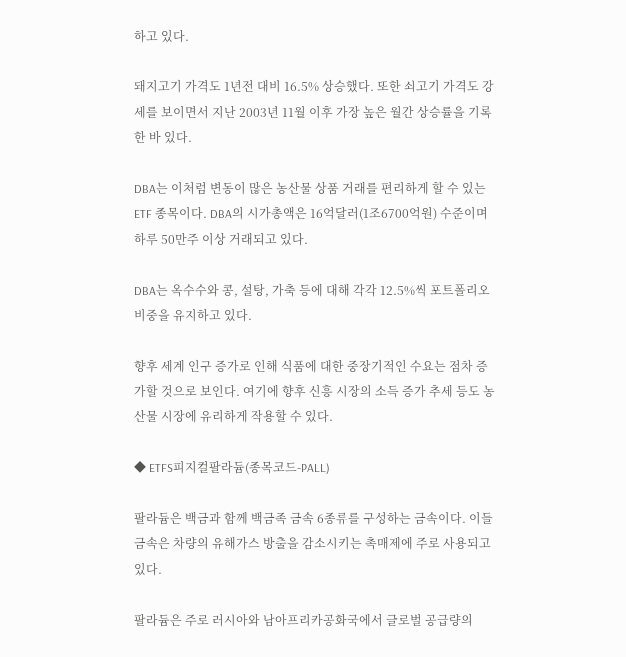하고 있다.

돼지고기 가격도 1년전 대비 16.5% 상승했다. 또한 쇠고기 가격도 강세를 보이면서 지난 2003년 11월 이후 가장 높은 월간 상승률을 기록한 바 있다.

DBA는 이처럼 변동이 많은 농산물 상품 거래를 편리하게 할 수 있는 ETF 종목이다. DBA의 시가총액은 16억달러(1조6700억원) 수준이며 하루 50만주 이상 거래되고 있다.

DBA는 옥수수와 콩, 설탕, 가축 등에 대해 각각 12.5%씩 포트폴리오 비중을 유지하고 있다.

향후 세계 인구 증가로 인해 식품에 대한 중장기적인 수요는 점차 증가할 것으로 보인다. 여기에 향후 신흥 시장의 소득 증가 추세 등도 농산물 시장에 유리하게 작용할 수 있다.

◆ ETFS피지컬팔라듐(종목코드-PALL)

팔라듐은 백금과 함께 백금족 금속 6종류를 구성하는 금속이다. 이들 금속은 차량의 유해가스 방출을 감소시키는 촉매제에 주로 사용되고 있다.

팔라듐은 주로 러시아와 남아프리카공화국에서 글로벌 공급량의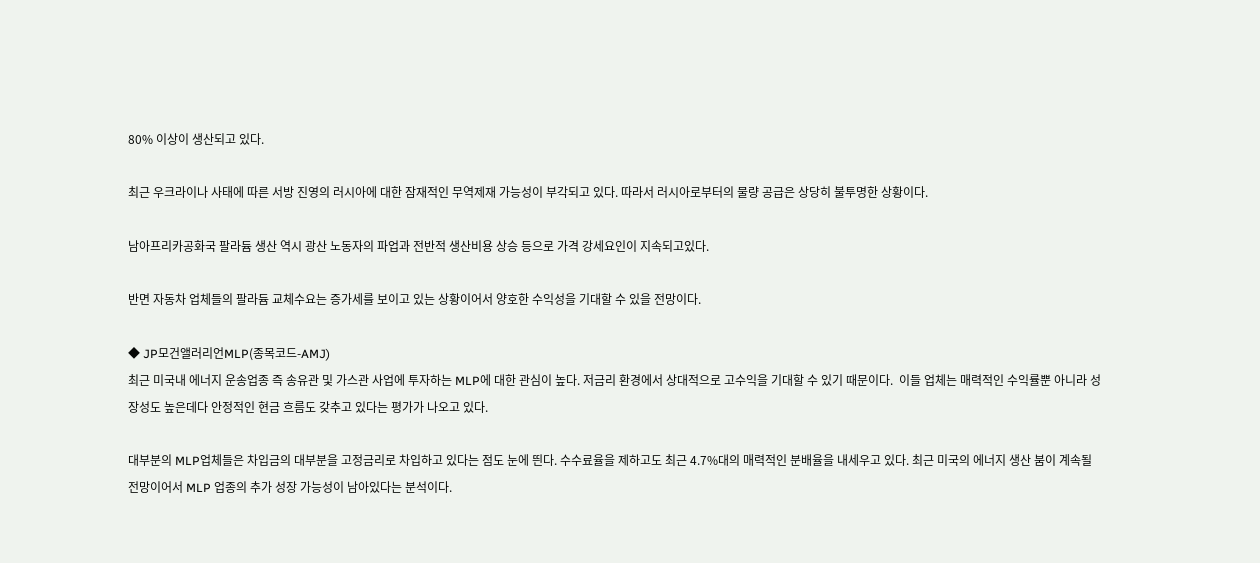80% 이상이 생산되고 있다.

최근 우크라이나 사태에 따른 서방 진영의 러시아에 대한 잠재적인 무역제재 가능성이 부각되고 있다. 따라서 러시아로부터의 물량 공급은 상당히 불투명한 상황이다.

남아프리카공화국 팔라듐 생산 역시 광산 노동자의 파업과 전반적 생산비용 상승 등으로 가격 강세요인이 지속되고있다.

반면 자동차 업체들의 팔라듐 교체수요는 증가세를 보이고 있는 상황이어서 양호한 수익성을 기대할 수 있을 전망이다.

◆ JP모건앨러리언MLP(종목코드-AMJ)
최근 미국내 에너지 운송업종 즉 송유관 및 가스관 사업에 투자하는 MLP에 대한 관심이 높다. 저금리 환경에서 상대적으로 고수익을 기대할 수 있기 때문이다.  이들 업체는 매력적인 수익률뿐 아니라 성장성도 높은데다 안정적인 현금 흐름도 갖추고 있다는 평가가 나오고 있다.

대부분의 MLP업체들은 차입금의 대부분을 고정금리로 차입하고 있다는 점도 눈에 띈다. 수수료율을 제하고도 최근 4.7%대의 매력적인 분배율을 내세우고 있다. 최근 미국의 에너지 생산 붐이 계속될 전망이어서 MLP 업종의 추가 성장 가능성이 남아있다는 분석이다.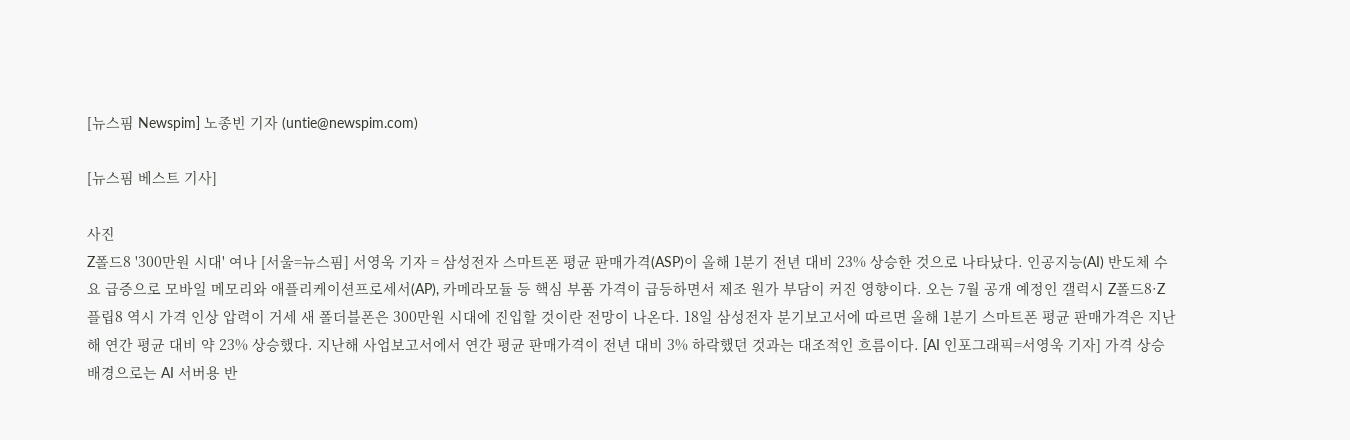[뉴스핌 Newspim] 노종빈 기자 (untie@newspim.com)

[뉴스핌 베스트 기사]

사진
Z폴드8 '300만원 시대' 여나 [서울=뉴스핌] 서영욱 기자 = 삼성전자 스마트폰 평균 판매가격(ASP)이 올해 1분기 전년 대비 23% 상승한 것으로 나타났다. 인공지능(AI) 반도체 수요 급증으로 모바일 메모리와 애플리케이션프로세서(AP), 카메라모듈 등 핵심 부품 가격이 급등하면서 제조 원가 부담이 커진 영향이다. 오는 7월 공개 예정인 갤럭시 Z폴드8·Z플립8 역시 가격 인상 압력이 거세 새 폴더블폰은 300만원 시대에 진입할 것이란 전망이 나온다. 18일 삼성전자 분기보고서에 따르면 올해 1분기 스마트폰 평균 판매가격은 지난해 연간 평균 대비 약 23% 상승했다. 지난해 사업보고서에서 연간 평균 판매가격이 전년 대비 3% 하락했던 것과는 대조적인 흐름이다. [AI 인포그래픽=서영욱 기자] 가격 상승 배경으로는 AI 서버용 반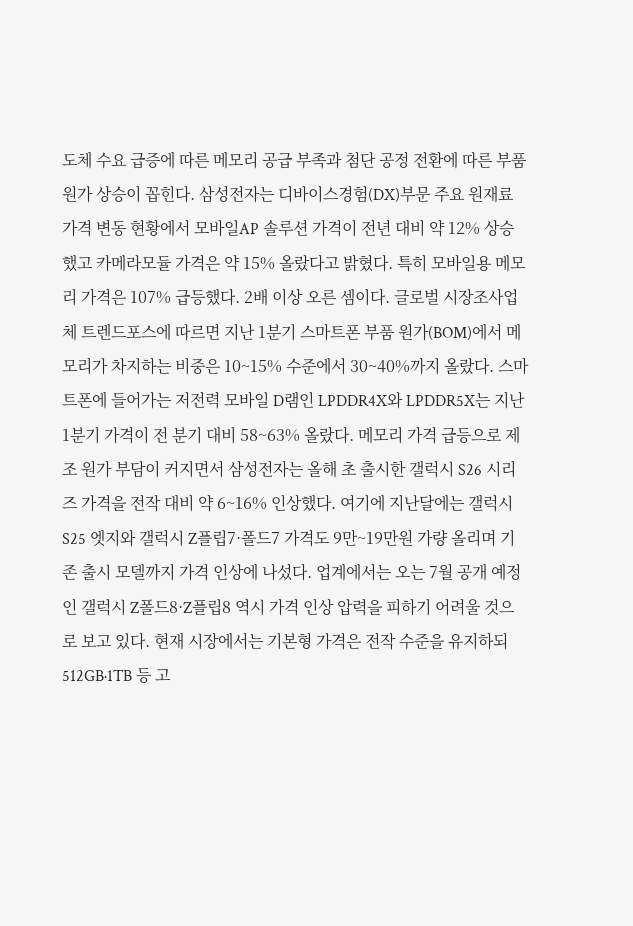도체 수요 급증에 따른 메모리 공급 부족과 첨단 공정 전환에 따른 부품 원가 상승이 꼽힌다. 삼성전자는 디바이스경험(DX)부문 주요 원재료 가격 변동 현황에서 모바일AP 솔루션 가격이 전년 대비 약 12% 상승했고 카메라모듈 가격은 약 15% 올랐다고 밝혔다. 특히 모바일용 메모리 가격은 107% 급등했다. 2배 이상 오른 셈이다. 글로벌 시장조사업체 트렌드포스에 따르면 지난 1분기 스마트폰 부품 원가(BOM)에서 메모리가 차지하는 비중은 10~15% 수준에서 30~40%까지 올랐다. 스마트폰에 들어가는 저전력 모바일 D램인 LPDDR4X와 LPDDR5X는 지난 1분기 가격이 전 분기 대비 58~63% 올랐다. 메모리 가격 급등으로 제조 원가 부담이 커지면서 삼성전자는 올해 초 출시한 갤럭시 S26 시리즈 가격을 전작 대비 약 6~16% 인상했다. 여기에 지난달에는 갤럭시 S25 엣지와 갤럭시 Z플립7·폴드7 가격도 9만~19만원 가량 올리며 기존 출시 모델까지 가격 인상에 나섰다. 업계에서는 오는 7월 공개 예정인 갤럭시 Z폴드8·Z플립8 역시 가격 인상 압력을 피하기 어려울 것으로 보고 있다. 현재 시장에서는 기본형 가격은 전작 수준을 유지하되 512GB·1TB 등 고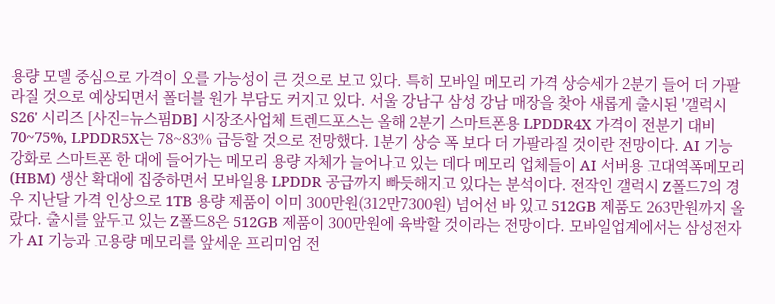용량 모델 중심으로 가격이 오를 가능성이 큰 것으로 보고 있다. 특히 모바일 메모리 가격 상승세가 2분기 들어 더 가팔라질 것으로 예상되면서 폴더블 원가 부담도 커지고 있다. 서울 강남구 삼성 강남 매장을 찾아 새롭게 출시된 '갤럭시 S26' 시리즈 [사진=뉴스핌DB] 시장조사업체 트렌드포스는 올해 2분기 스마트폰용 LPDDR4X 가격이 전분기 대비 70~75%, LPDDR5X는 78~83% 급등할 것으로 전망했다. 1분기 상승 폭 보다 더 가팔라질 것이란 전망이다. AI 기능 강화로 스마트폰 한 대에 들어가는 메모리 용량 자체가 늘어나고 있는 데다 메모리 업체들이 AI 서버용 고대역폭메모리(HBM) 생산 확대에 집중하면서 모바일용 LPDDR 공급까지 빠듯해지고 있다는 분석이다. 전작인 갤럭시 Z폴드7의 경우 지난달 가격 인상으로 1TB 용량 제품이 이미 300만원(312만7300원) 넘어선 바 있고 512GB 제품도 263만원까지 올랐다. 출시를 앞두고 있는 Z폴드8은 512GB 제품이 300만원에 육박할 것이라는 전망이다. 모바일업계에서는 삼성전자가 AI 기능과 고용량 메모리를 앞세운 프리미엄 전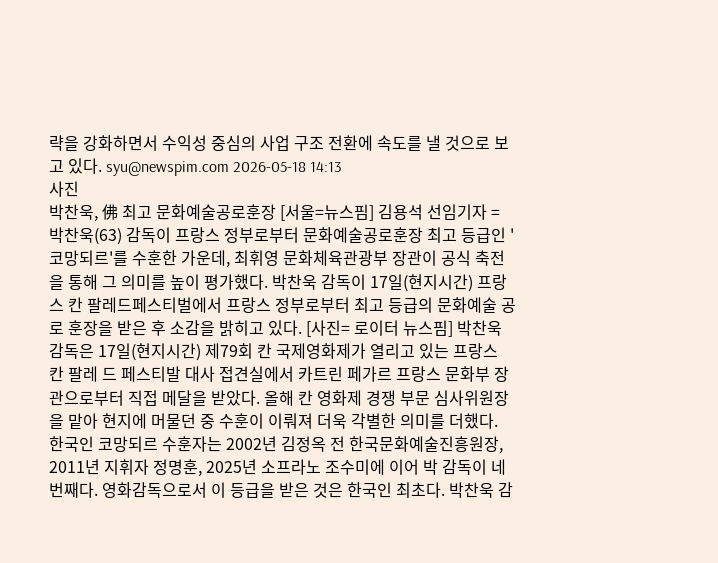략을 강화하면서 수익성 중심의 사업 구조 전환에 속도를 낼 것으로 보고 있다. syu@newspim.com 2026-05-18 14:13
사진
박찬욱, 佛 최고 문화예술공로훈장 [서울=뉴스핌] 김용석 선임기자 = 박찬욱(63) 감독이 프랑스 정부로부터 문화예술공로훈장 최고 등급인 '코망되르'를 수훈한 가운데, 최휘영 문화체육관광부 장관이 공식 축전을 통해 그 의미를 높이 평가했다. 박찬욱 감독이 17일(현지시간) 프랑스 칸 팔레드페스티벌에서 프랑스 정부로부터 최고 등급의 문화예술 공로 훈장을 받은 후 소감을 밝히고 있다. [사진= 로이터 뉴스핌] 박찬욱 감독은 17일(현지시간) 제79회 칸 국제영화제가 열리고 있는 프랑스 칸 팔레 드 페스티발 대사 접견실에서 카트린 페가르 프랑스 문화부 장관으로부터 직접 메달을 받았다. 올해 칸 영화제 경쟁 부문 심사위원장을 맡아 현지에 머물던 중 수훈이 이뤄져 더욱 각별한 의미를 더했다. 한국인 코망되르 수훈자는 2002년 김정옥 전 한국문화예술진흥원장, 2011년 지휘자 정명훈, 2025년 소프라노 조수미에 이어 박 감독이 네 번째다. 영화감독으로서 이 등급을 받은 것은 한국인 최초다. 박찬욱 감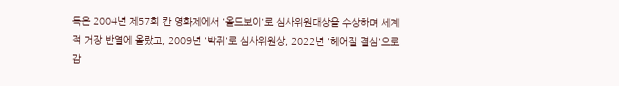독은 2004년 제57회 칸 영화제에서 '올드보이'로 심사위원대상을 수상하며 세계적 거장 반열에 올랐고, 2009년 '박쥐'로 심사위원상, 2022년 '헤어질 결심'으로 감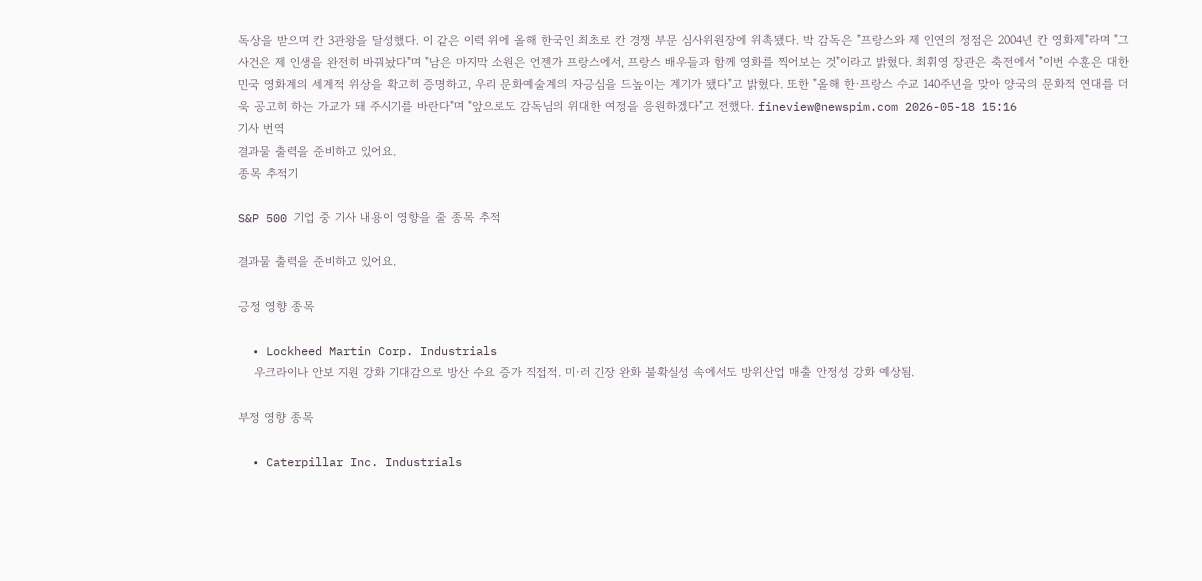독상을 받으며 칸 3관왕을 달성했다. 이 같은 이력 위에 올해 한국인 최초로 칸 경쟁 부문 심사위원장에 위촉됐다. 박 감독은 "프랑스와 제 인연의 정점은 2004년 칸 영화제"라며 "그 사건은 제 인생을 완전히 바꿔놨다"며 "남은 마지막 소원은 언젠가 프랑스에서, 프랑스 배우들과 함께 영화를 찍어보는 것"이라고 밝혔다. 최휘영 장관은 축전에서 "이번 수훈은 대한민국 영화계의 세계적 위상을 확고히 증명하고, 우리 문화예술계의 자긍심을 드높이는 계기가 됐다"고 밝혔다. 또한 "올해 한·프랑스 수교 140주년을 맞아 양국의 문화적 연대를 더욱 공고히 하는 가교가 돼 주시기를 바란다"며 "앞으로도 감독님의 위대한 여정을 응원하겠다"고 전했다. fineview@newspim.com 2026-05-18 15:16
기사 번역
결과물 출력을 준비하고 있어요.
종목 추적기

S&P 500 기업 중 기사 내용이 영향을 줄 종목 추적

결과물 출력을 준비하고 있어요.

긍정 영향 종목

  • Lockheed Martin Corp. Industrials
    우크라이나 안보 지원 강화 기대감으로 방산 수요 증가 직접적. 미·러 긴장 완화 불확실성 속에서도 방위산업 매출 안정성 강화 예상됨.

부정 영향 종목

  • Caterpillar Inc. Industrials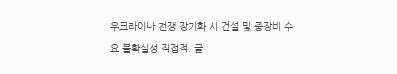우크라이나 전쟁 장기화 시 건설 및 중장비 수요 불확실성 직접적. 글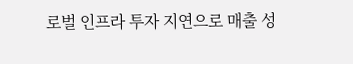로벌 인프라 투자 지연으로 매출 성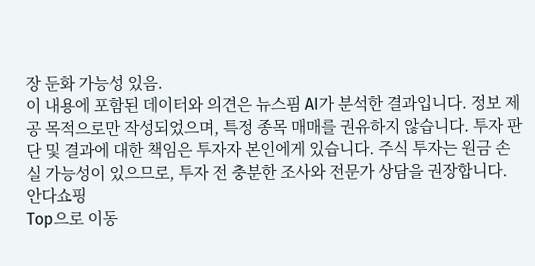장 둔화 가능성 있음.
이 내용에 포함된 데이터와 의견은 뉴스핌 AI가 분석한 결과입니다. 정보 제공 목적으로만 작성되었으며, 특정 종목 매매를 권유하지 않습니다. 투자 판단 및 결과에 대한 책임은 투자자 본인에게 있습니다. 주식 투자는 원금 손실 가능성이 있으므로, 투자 전 충분한 조사와 전문가 상담을 권장합니다.
안다쇼핑
Top으로 이동